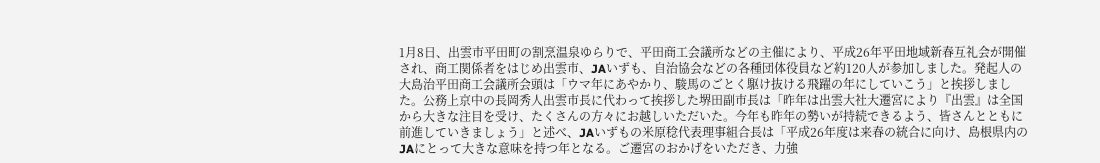1月8日、出雲市平田町の割烹温泉ゆらりで、平田商工会議所などの主催により、平成26年平田地域新春互礼会が開催され、商工関係者をはじめ出雲市、JAいずも、自治協会などの各種団体役員など約120人が参加しました。発起人の大島治平田商工会議所会頭は「ウマ年にあやかり、駿馬のごとく駆け抜ける飛躍の年にしていこう」と挨拶しました。公務上京中の長岡秀人出雲市長に代わって挨拶した堺田副市長は「昨年は出雲大社大遷宮により『出雲』は全国から大きな注目を受け、たくさんの方々にお越しいただいた。今年も昨年の勢いが持続できるよう、皆さんとともに前進していきましょう」と述べ、JAいずもの米原稔代表理事組合長は「平成26年度は来春の統合に向け、島根県内のJAにとって大きな意味を持つ年となる。ご遷宮のおかげをいただき、力強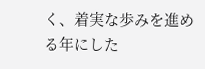く、着実な歩みを進める年にした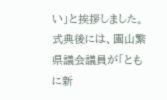い」と挨拶しました。式典後には、園山繁県議会議員が「ともに新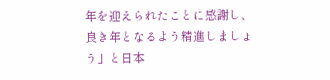年を迎えられたことに感謝し、良き年となるよう精進しましょう」と日本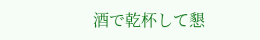酒で乾杯して懇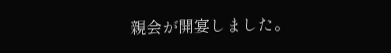親会が開宴しました。